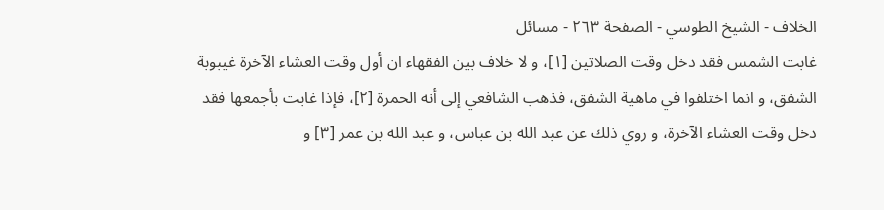الخلاف - الشيخ الطوسي - الصفحة ٢٦٣ - مسائل
غابت الشمس فقد دخل وقت الصلاتين [١]، و لا خلاف بين الفقهاء ان أول وقت العشاء الآخرة غيبوبة الشفق، و انما اختلفوا في ماهية الشفق، فذهب الشافعي إلى أنه الحمرة [٢]، فإذا غابت بأجمعها فقد دخل وقت العشاء الآخرة، و روي ذلك عن عبد الله بن عباس، و عبد الله بن عمر [٣] و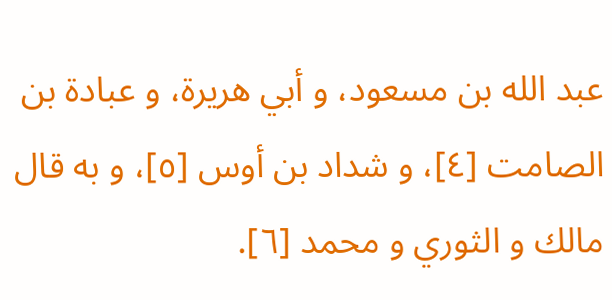عبد الله بن مسعود، و أبي هريرة، و عبادة بن الصامت [٤]، و شداد بن أوس [٥]، و به قال مالك و الثوري و محمد [٦].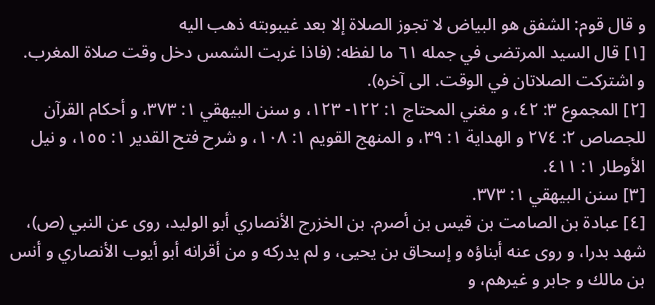و قال قوم: الشفق هو البياض لا تجوز الصلاة إلا بعد غيبوبته ذهب اليه
[١] قال السيد المرتضى في جمله ٦١ ما لفظه: (فاذا غربت الشمس دخل وقت صلاة المغرب.
و اشتركت الصلاتان في الوقت. الى آخره).
[٢] المجموع ٣: ٤٢، و مغني المحتاج ١: ١٢٢- ١٢٣، و سنن البيهقي ١: ٣٧٣، و أحكام القرآن للجصاص ٢: ٢٧٤ و الهداية ١: ٣٩، و المنهج القويم ١: ١٠٨، و شرح فتح القدير ١: ١٥٥، و نيل الأوطار ١: ٤١١.
[٣] سنن البيهقي ١: ٣٧٣.
[٤] عبادة بن الصامت بن قيس بن أصرم. بن الخزرج الأنصاري أبو الوليد، روى عن النبي (ص)، شهد بدرا، و روى عنه أبناؤه و إسحاق بن يحيى، و لم يدركه و من أقرانه أبو أيوب الأنصاري و أنس بن مالك و جابر و غيرهم، و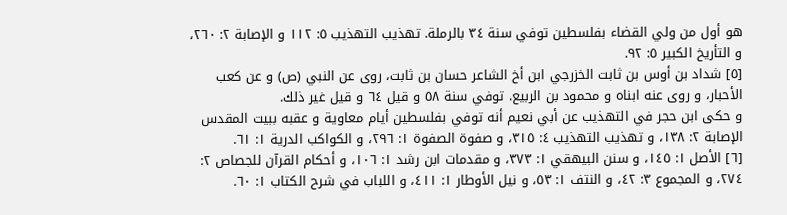هو أول من ولي القضاء بفلسطين توفي سنة ٣٤ بالرملة. تهذيب التهذيب ٥: ١١٢ و الإصابة ٢: ٢٦٠، و التأريخ الكبير ٥: ٩٢.
[٥] شداد بن أوس بن ثابت الخزرجي ابن أخ الشاعر حسان بن ثابت، روى عن النبي (ص) و عن كعب الأحبار، و روى عنه ابناه و محمود بن الربيع. توفي سنة ٥٨ و قيل ٦٤ و قيل غير ذلك.
و حكى ابن حجر في التهذيب عن أبي نعيم أنه توفي بفلسطين أيام معاوية و عقبه ببيت المقدس الإصابة ٢: ١٣٨، و تهذيب التهذيب ٤: ٣١٥، و صفوة الصفوة ١: ٢٩٦، و الكواكب الدرية ١: ٦١.
[٦] الأصل ١: ١٤٥، و سنن البيهقي ١: ٣٧٣، و مقدمات ابن رشد ١: ١٠٦، و أحكام القرآن للجصاص ٢: ٢٧٤، و المجموع ٣: ٤٢، و النتف ١: ٥٣، و نيل الأوطار ١: ٤١١، و اللباب في شرح الكتاب ١: ٦٠.